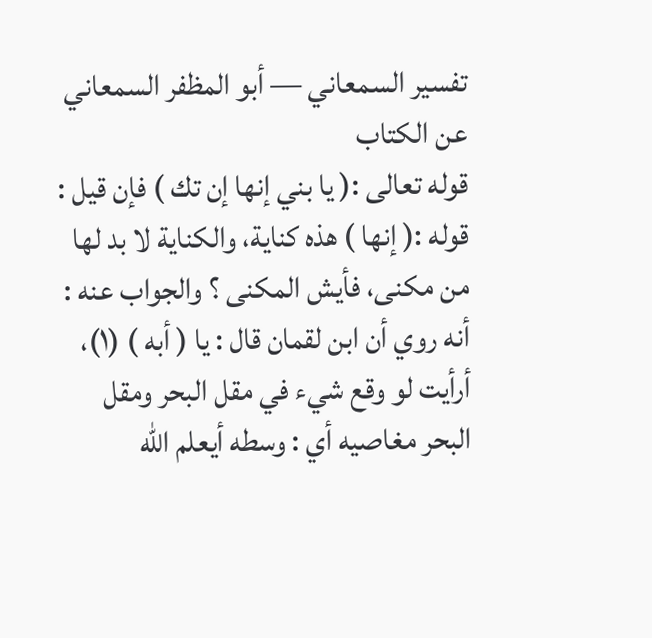تفسير السمعاني — أبو المظفر السمعاني
عن الكتاب
قوله تعالى :( يا بني إنها إن تك ) فإن قيل : قوله :( إنها ) هذه كناية، والكناية لا بد لها من مكنى، فأيش المكنى ؟ والجواب عنه : أنه روي أن ابن لقمان قال : يا ( أبه ) (١)، أرأيت لو وقع شيء في مقل البحر ومقل البحر مغاصيه أي : وسطه أيعلم الله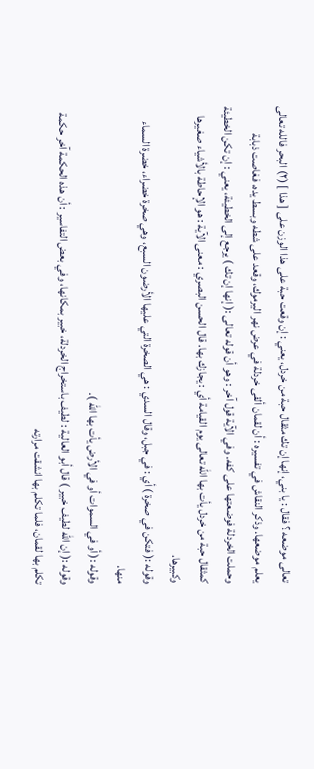تعالى موضعه ؟ فقال : يا بني، إنها إن تك مثقال حبة من خردل، يعني : إن وقعت حبة على هذا الوزن على [ هذا ] (٢) البحر فالله تعالى يعلم موضعها. وذكر النقاش في تفسيره : أن لقمان ألقى خردلة في عرض نهر اليرموك، وقعد على شطه وبسط يده، فغاصت ذبابة وحملت الخردلة فوضعتها على كفه. وفي الآية قول آخر : وهو أن قوله تعالى :( إنها إن تك ) يرجع إلى الخطيئة، يعني : إن تكن الخطيئة كمثقال حبة من خردل يأت بها الله تعالى يوم القيامة أي : يجازك بها. قال الحسن البصري : معنى الآية : هو الإحاطة بالأشياء صغيرها وكبيرها.
وقوله :( فتكن في صخرة ) أي : في جبل، وقال السدي : هي الصخرة التي عليها الأرضون السبع، وهي صخرة خضراء، خضرة السماء منها.
وقوله :( أو في السموات أو في الأرض يأت بها الله ).
وقوله :( إن الله لطيف خبير ) قال أبو العالية : لطيف باستخراج الخردلة، خبير بمكانها، وفي بعض التفاسير : أن هذه الحكمة آخر حكمة تكلم بها لقمان، فلما تكلم بها انشقت مرارته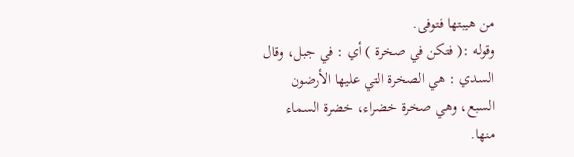من هيبتها فتوفى.
وقوله :( فتكن في صخرة ) أي : في جبل، وقال السدي : هي الصخرة التي عليها الأرضون السبع، وهي صخرة خضراء، خضرة السماء منها.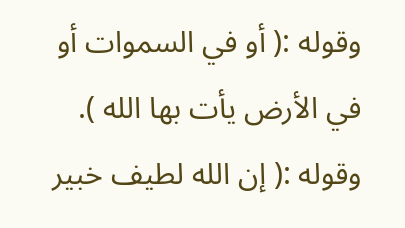وقوله :( أو في السموات أو في الأرض يأت بها الله ).
وقوله :( إن الله لطيف خبير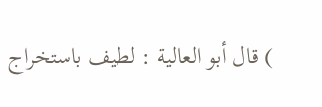) قال أبو العالية : لطيف باستخراج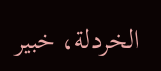الخردلة، خبير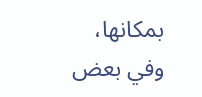بمكانها، وفي بعض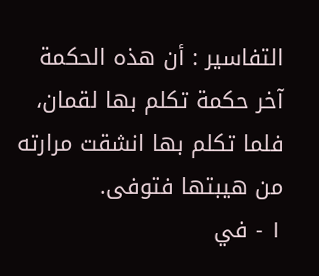التفاسير : أن هذه الحكمة آخر حكمة تكلم بها لقمان، فلما تكلم بها انشقت مرارته من هيبتها فتوفى.
١ - في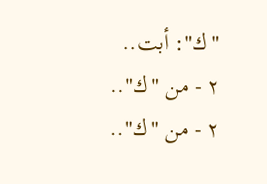"ك": أبت..
٢ - من "ك"..
٢ - من "ك"..